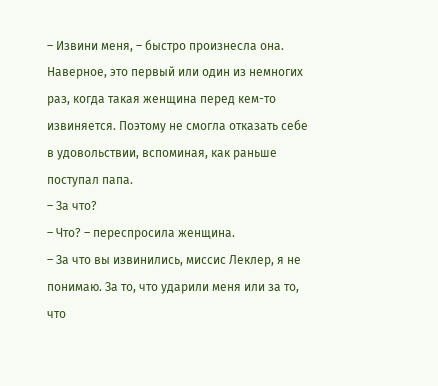– Извини меня, – быстро произнесла она.
Наверное, это первый или один из немногих раз, когда такая женщина перед кем-то извиняется. Поэтому не смогла отказать себе в удовольствии, вспоминая, как раньше поступал папа.
– За что?
– Что? – переспросила женщина.
– За что вы извинились, миссис Леклер, я не понимаю. За то, что ударили меня или за то, что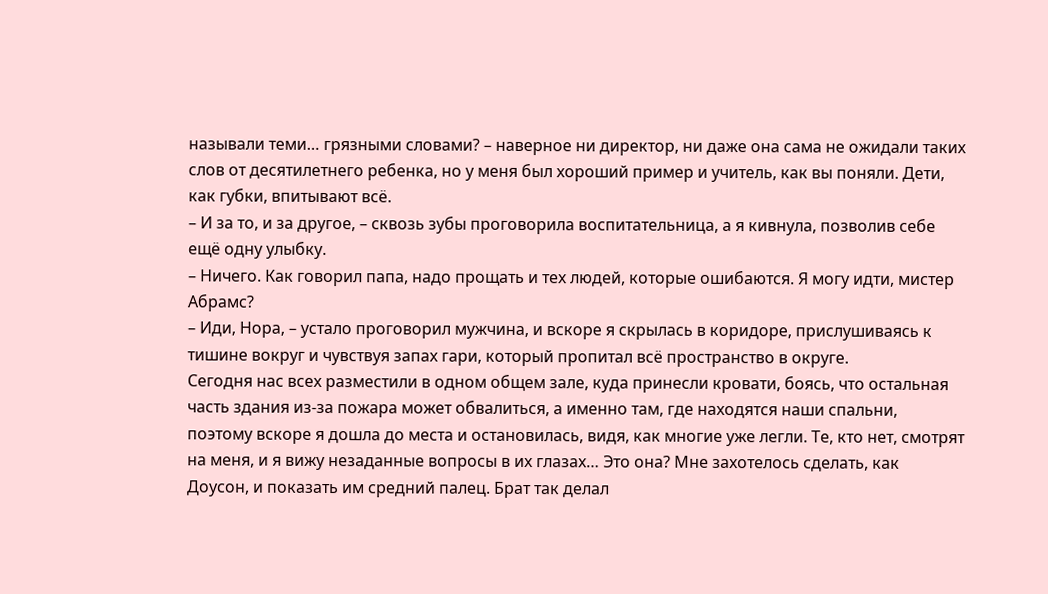называли теми… грязными словами? – наверное ни директор, ни даже она сама не ожидали таких слов от десятилетнего ребенка, но у меня был хороший пример и учитель, как вы поняли. Дети, как губки, впитывают всё.
– И за то, и за другое, – сквозь зубы проговорила воспитательница, а я кивнула, позволив себе ещё одну улыбку.
– Ничего. Как говорил папа, надо прощать и тех людей, которые ошибаются. Я могу идти, мистер Абрамс?
– Иди, Нора, – устало проговорил мужчина, и вскоре я скрылась в коридоре, прислушиваясь к тишине вокруг и чувствуя запах гари, который пропитал всё пространство в округе.
Сегодня нас всех разместили в одном общем зале, куда принесли кровати, боясь, что остальная часть здания из-за пожара может обвалиться, а именно там, где находятся наши спальни, поэтому вскоре я дошла до места и остановилась, видя, как многие уже легли. Те, кто нет, смотрят на меня, и я вижу незаданные вопросы в их глазах… Это она? Мне захотелось сделать, как Доусон, и показать им средний палец. Брат так делал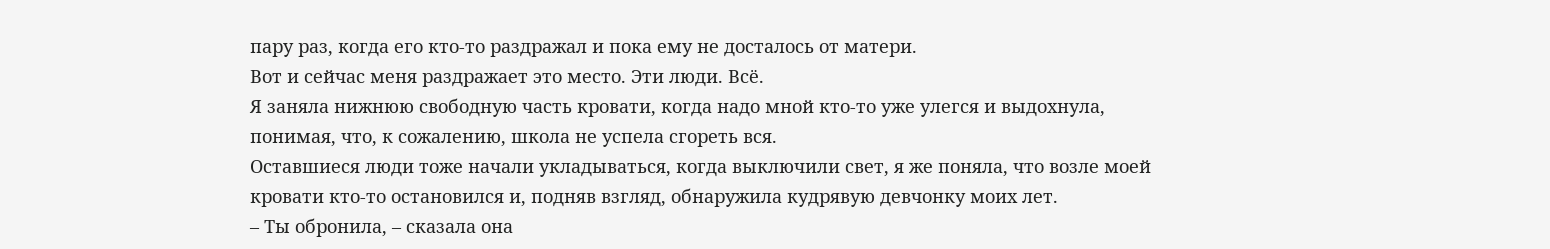пару раз, когда его кто-то раздражал и пока ему не досталось от матери.
Вот и сейчас меня раздражает это место. Эти люди. Всё.
Я заняла нижнюю свободную часть кровати, когда надо мной кто-то уже улегся и выдохнула, понимая, что, к сожалению, школа не успела сгореть вся.
Оставшиеся люди тоже начали укладываться, когда выключили свет, я же поняла, что возле моей кровати кто-то остановился и, подняв взгляд, обнаружила кудрявую девчонку моих лет.
– Ты обронила, – сказала она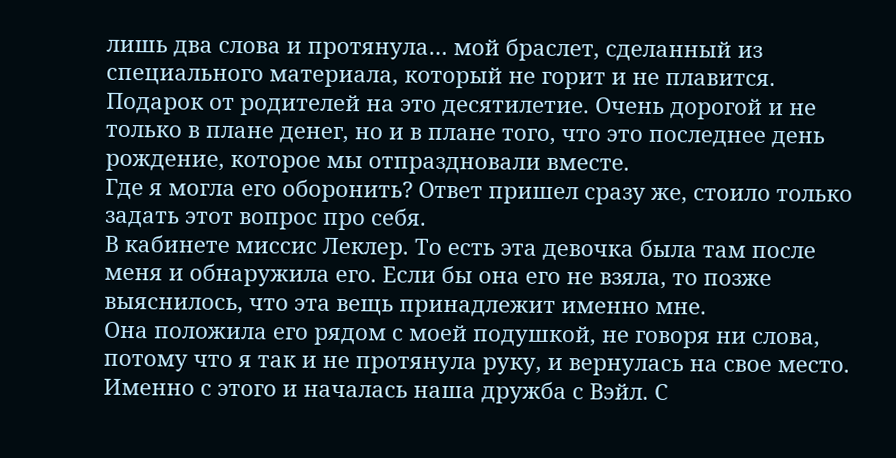лишь два слова и протянула… мой браслет, сделанный из специального материала, который не горит и не плавится. Подарок от родителей на это десятилетие. Очень дорогой и не только в плане денег, но и в плане того, что это последнее день рождение, которое мы отпраздновали вместе.
Где я могла его оборонить? Ответ пришел сразу же, стоило только задать этот вопрос про себя.
В кабинете миссис Леклер. То есть эта девочка была там после меня и обнаружила его. Если бы она его не взяла, то позже выяснилось, что эта вещь принадлежит именно мне.
Она положила его рядом с моей подушкой, не говоря ни слова, потому что я так и не протянула руку, и вернулась на свое место.
Именно с этого и началась наша дружба с Вэйл. С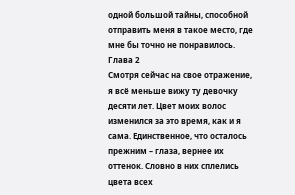одной большой тайны, способной отправить меня в такое место, где мне бы точно не понравилось.
Глава 2
Смотря сейчас на свое отражение, я всё меньше вижу ту девочку десяти лет. Цвет моих волос изменился за это время, как и я сама. Единственное, что осталось прежним – глаза, вернее их оттенок. Словно в них сплелись цвета всех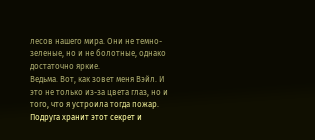лесов нашего мира. Они не темно-зеленые, но и не болотные, однако достаточно яркие.
Ведьма. Вот, как зовет меня Вэйл. И это не только из-за цвета глаз, но и того, что я устроила тогда пожар. Подруга хранит этот секрет и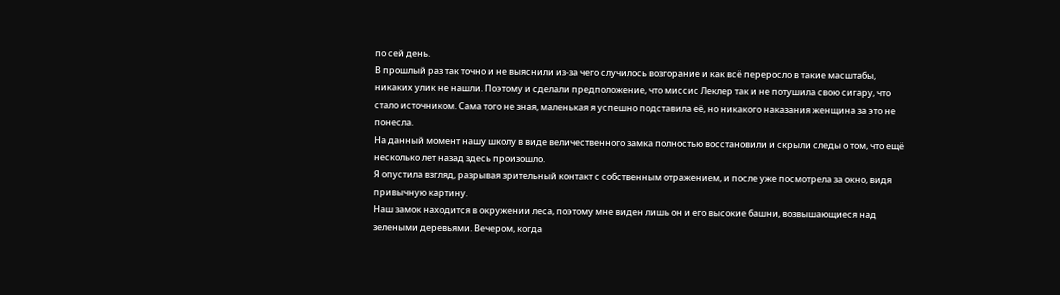по сей день.
В прошлый раз так точно и не выяснили из-за чего случилось возгорание и как всё переросло в такие масштабы, никаких улик не нашли. Поэтому и сделали предположение, что миссис Леклер так и не потушила свою сигару, что стало источником. Сама того не зная, маленькая я успешно подставила её, но никакого наказания женщина за это не понесла.
На данный момент нашу школу в виде величественного замка полностью восстановили и скрыли следы о том, что ещё несколько лет назад здесь произошло.
Я опустила взгляд, разрывая зрительный контакт с собственным отражением, и после уже посмотрела за окно, видя привычную картину.
Наш замок находится в окружении леса, поэтому мне виден лишь он и его высокие башни, возвышающиеся над зелеными деревьями. Вечером, когда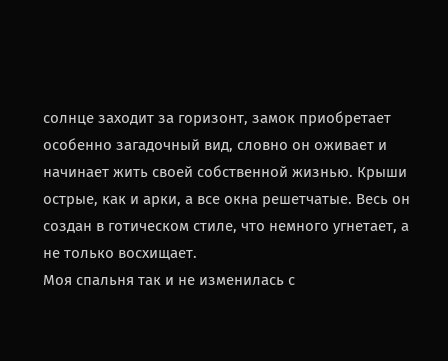солнце заходит за горизонт, замок приобретает особенно загадочный вид, словно он оживает и начинает жить своей собственной жизнью. Крыши острые, как и арки, а все окна решетчатые. Весь он создан в готическом стиле, что немного угнетает, а не только восхищает.
Моя спальня так и не изменилась с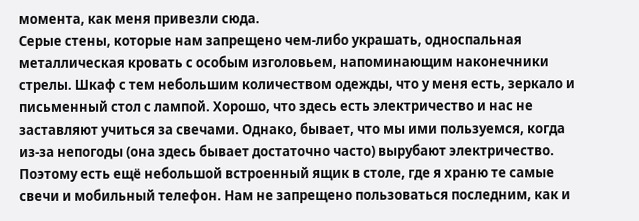момента, как меня привезли сюда.
Серые стены, которые нам запрещено чем-либо украшать, односпальная металлическая кровать с особым изголовьем, напоминающим наконечники стрелы. Шкаф с тем небольшим количеством одежды, что у меня есть, зеркало и письменный стол с лампой. Хорошо, что здесь есть электричество и нас не заставляют учиться за свечами. Однако, бывает, что мы ими пользуемся, когда из-за непогоды (она здесь бывает достаточно часто) вырубают электричество. Поэтому есть ещё небольшой встроенный ящик в столе, где я храню те самые свечи и мобильный телефон. Нам не запрещено пользоваться последним, как и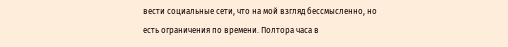вести социальные сети, что на мой взгляд бессмысленно, но есть ограничения по времени. Полтора часа в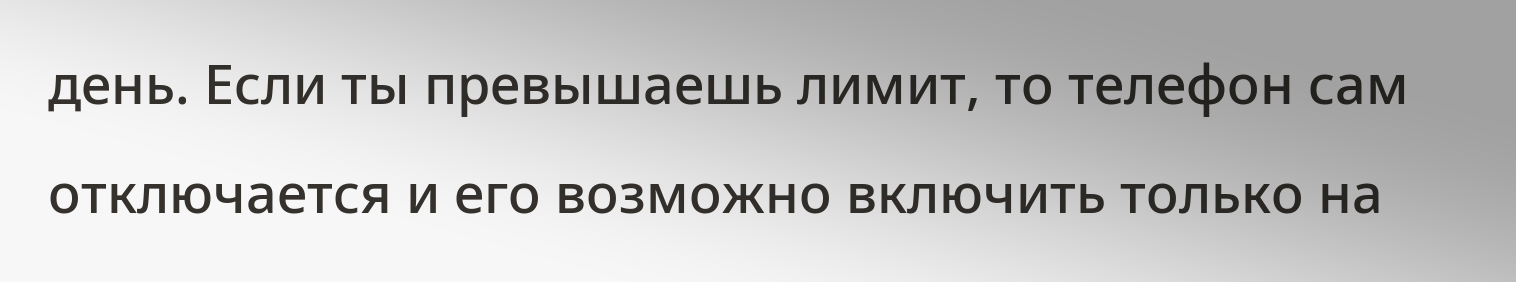день. Если ты превышаешь лимит, то телефон сам отключается и его возможно включить только на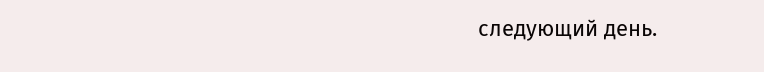следующий день.